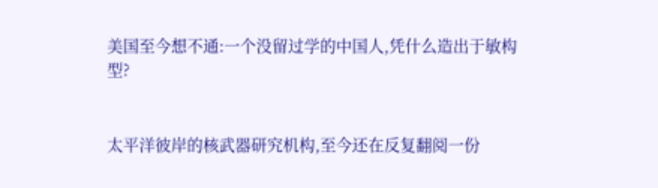美国至今想不通:一个没留过学的中国人,凭什么造出于敏构型?


太平洋彼岸的核武器研究机构,至今还在反复翻阅一份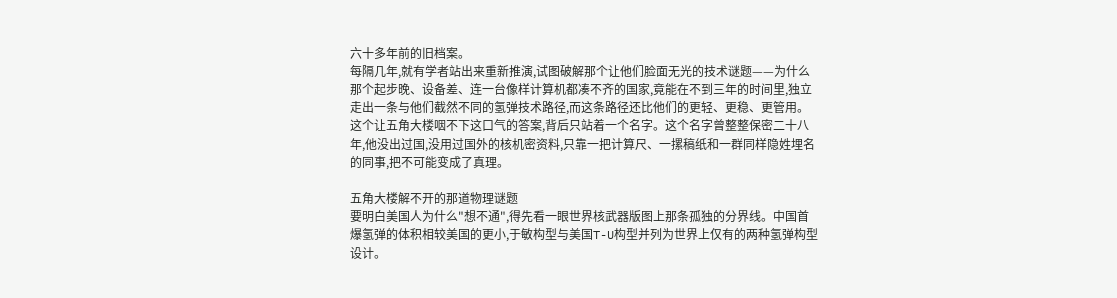六十多年前的旧档案。
每隔几年,就有学者站出来重新推演,试图破解那个让他们脸面无光的技术谜题——为什么那个起步晚、设备差、连一台像样计算机都凑不齐的国家,竟能在不到三年的时间里,独立走出一条与他们截然不同的氢弹技术路径,而这条路径还比他们的更轻、更稳、更管用。
这个让五角大楼咽不下这口气的答案,背后只站着一个名字。这个名字曾整整保密二十八年,他没出过国,没用过国外的核机密资料,只靠一把计算尺、一摞稿纸和一群同样隐姓埋名的同事,把不可能变成了真理。

五角大楼解不开的那道物理谜题
要明白美国人为什么"想不通",得先看一眼世界核武器版图上那条孤独的分界线。中国首爆氢弹的体积相较美国的更小,于敏构型与美国T-U构型并列为世界上仅有的两种氢弹构型设计。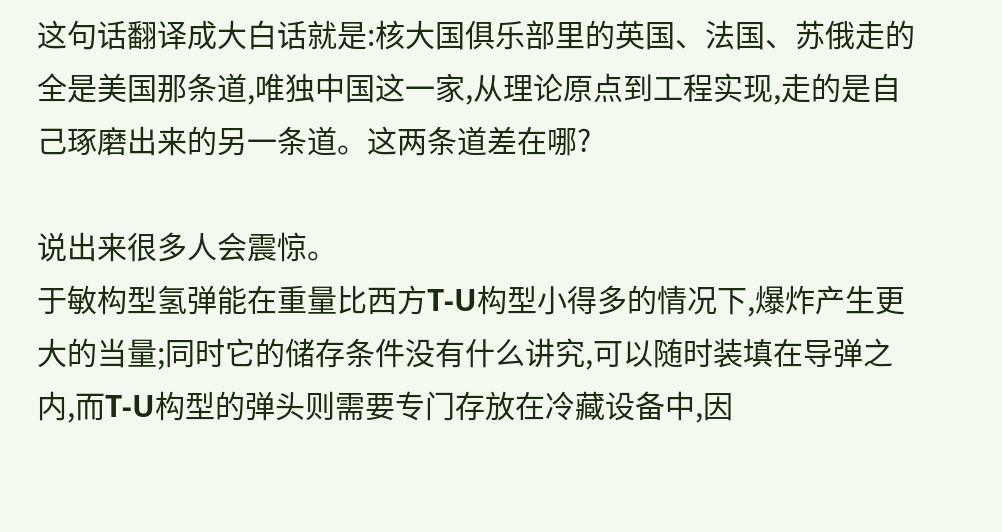这句话翻译成大白话就是:核大国俱乐部里的英国、法国、苏俄走的全是美国那条道,唯独中国这一家,从理论原点到工程实现,走的是自己琢磨出来的另一条道。这两条道差在哪?

说出来很多人会震惊。
于敏构型氢弹能在重量比西方T-U构型小得多的情况下,爆炸产生更大的当量;同时它的储存条件没有什么讲究,可以随时装填在导弹之内,而T-U构型的弹头则需要专门存放在冷藏设备中,因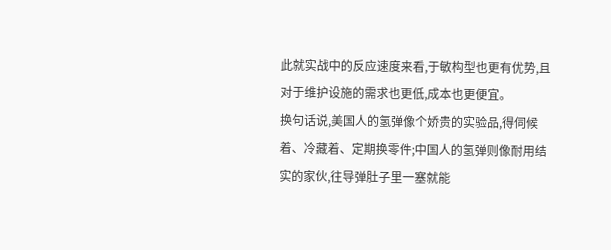此就实战中的反应速度来看,于敏构型也更有优势,且对于维护设施的需求也更低,成本也更便宜。
换句话说,美国人的氢弹像个娇贵的实验品,得伺候着、冷藏着、定期换零件;中国人的氢弹则像耐用结实的家伙,往导弹肚子里一塞就能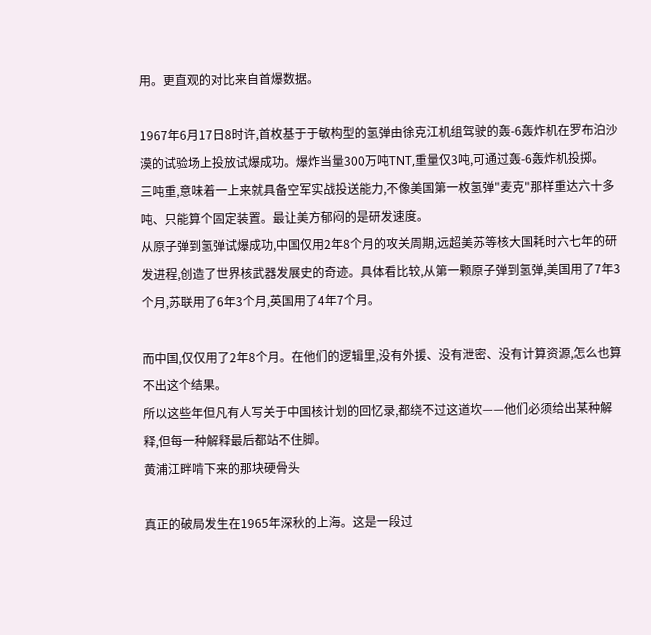用。更直观的对比来自首爆数据。

1967年6月17日8时许,首枚基于于敏构型的氢弹由徐克江机组驾驶的轰-6轰炸机在罗布泊沙漠的试验场上投放试爆成功。爆炸当量300万吨TNT,重量仅3吨,可通过轰-6轰炸机投掷。
三吨重,意味着一上来就具备空军实战投送能力,不像美国第一枚氢弹"麦克"那样重达六十多吨、只能算个固定装置。最让美方郁闷的是研发速度。
从原子弹到氢弹试爆成功,中国仅用2年8个月的攻关周期,远超美苏等核大国耗时六七年的研发进程,创造了世界核武器发展史的奇迹。具体看比较,从第一颗原子弹到氢弹,美国用了7年3个月,苏联用了6年3个月,英国用了4年7个月。

而中国,仅仅用了2年8个月。在他们的逻辑里,没有外援、没有泄密、没有计算资源,怎么也算不出这个结果。
所以这些年但凡有人写关于中国核计划的回忆录,都绕不过这道坎——他们必须给出某种解释,但每一种解释最后都站不住脚。
黄浦江畔啃下来的那块硬骨头

真正的破局发生在1965年深秋的上海。这是一段过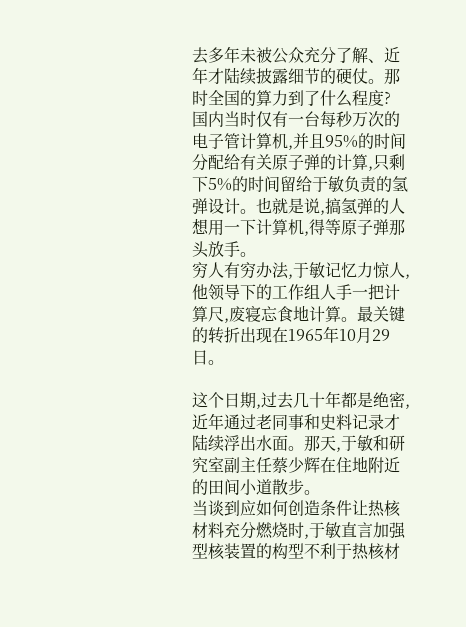去多年未被公众充分了解、近年才陆续披露细节的硬仗。那时全国的算力到了什么程度?
国内当时仅有一台每秒万次的电子管计算机,并且95%的时间分配给有关原子弹的计算,只剩下5%的时间留给于敏负责的氢弹设计。也就是说,搞氢弹的人想用一下计算机,得等原子弹那头放手。
穷人有穷办法,于敏记忆力惊人,他领导下的工作组人手一把计算尺,废寝忘食地计算。最关键的转折出现在1965年10月29日。

这个日期,过去几十年都是绝密,近年通过老同事和史料记录才陆续浮出水面。那天,于敏和研究室副主任蔡少辉在住地附近的田间小道散步。
当谈到应如何创造条件让热核材料充分燃烧时,于敏直言加强型核装置的构型不利于热核材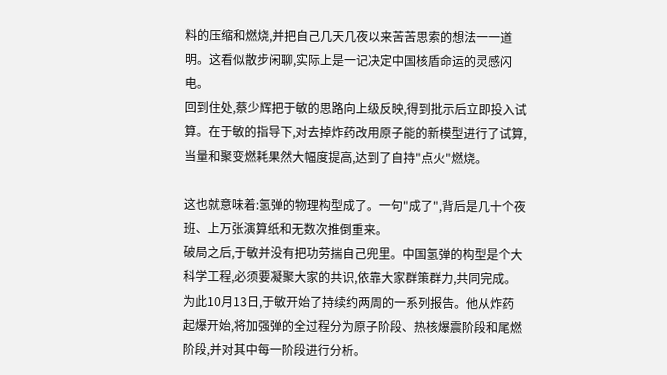料的压缩和燃烧,并把自己几天几夜以来苦苦思索的想法一一道明。这看似散步闲聊,实际上是一记决定中国核盾命运的灵感闪电。
回到住处,蔡少辉把于敏的思路向上级反映,得到批示后立即投入试算。在于敏的指导下,对去掉炸药改用原子能的新模型进行了试算,当量和聚变燃耗果然大幅度提高,达到了自持"点火"燃烧。

这也就意味着:氢弹的物理构型成了。一句"成了",背后是几十个夜班、上万张演算纸和无数次推倒重来。
破局之后,于敏并没有把功劳揣自己兜里。中国氢弹的构型是个大科学工程,必须要凝聚大家的共识,依靠大家群策群力,共同完成。
为此10月13日,于敏开始了持续约两周的一系列报告。他从炸药起爆开始,将加强弹的全过程分为原子阶段、热核爆震阶段和尾燃阶段,并对其中每一阶段进行分析。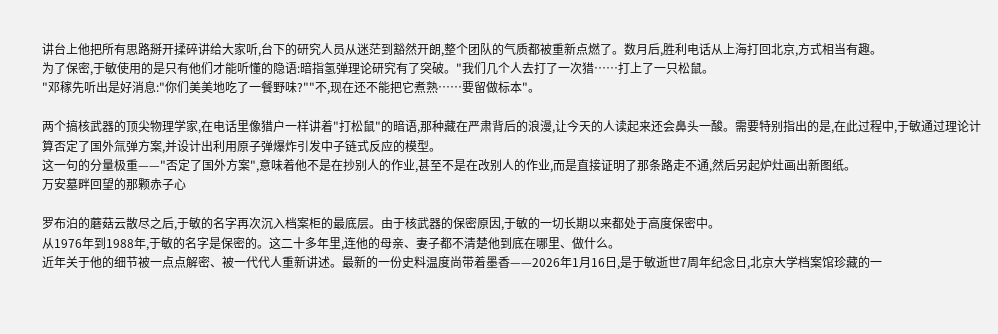讲台上他把所有思路掰开揉碎讲给大家听,台下的研究人员从迷茫到豁然开朗,整个团队的气质都被重新点燃了。数月后,胜利电话从上海打回北京,方式相当有趣。
为了保密,于敏使用的是只有他们才能听懂的隐语:暗指氢弹理论研究有了突破。"我们几个人去打了一次猎……打上了一只松鼠。
"邓稼先听出是好消息:"你们美美地吃了一餐野味?""不,现在还不能把它煮熟……要留做标本"。

两个搞核武器的顶尖物理学家,在电话里像猎户一样讲着"打松鼠"的暗语,那种藏在严肃背后的浪漫,让今天的人读起来还会鼻头一酸。需要特别指出的是,在此过程中,于敏通过理论计算否定了国外氚弹方案,并设计出利用原子弹爆炸引发中子链式反应的模型。
这一句的分量极重——"否定了国外方案",意味着他不是在抄别人的作业,甚至不是在改别人的作业,而是直接证明了那条路走不通,然后另起炉灶画出新图纸。
万安墓畔回望的那颗赤子心

罗布泊的蘑菇云散尽之后,于敏的名字再次沉入档案柜的最底层。由于核武器的保密原因,于敏的一切长期以来都处于高度保密中。
从1976年到1988年,于敏的名字是保密的。这二十多年里,连他的母亲、妻子都不清楚他到底在哪里、做什么。
近年关于他的细节被一点点解密、被一代代人重新讲述。最新的一份史料温度尚带着墨香——2026年1月16日,是于敏逝世7周年纪念日,北京大学档案馆珍藏的一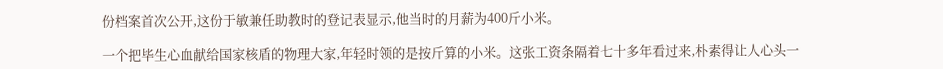份档案首次公开,这份于敏兼任助教时的登记表显示,他当时的月薪为400斤小米。

一个把毕生心血献给国家核盾的物理大家,年轻时领的是按斤算的小米。这张工资条隔着七十多年看过来,朴素得让人心头一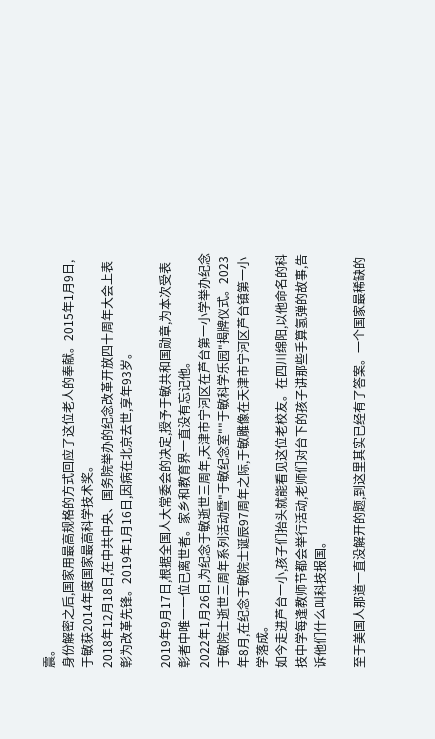震。
身份解密之后,国家用最高规格的方式回应了这位老人的奉献。2015年1月9日,于敏获2014年度国家最高科学技术奖。
2018年12月18日,在中共中央、国务院举办的纪念改革开放四十周年大会上表彰为改革先锋。2019年1月16日,因病在北京去世,享年93岁。

2019年9月17日,根据全国人大常委会的决定,授予于敏共和国勋章,为本次受表彰者中唯一一位已离世者。家乡和教育界一直没有忘记他。
2022年1月26日,为纪念于敏逝世三周年,天津市宁河区在芦台第一小学举办纪念于敏院士逝世三周年系列活动暨"于敏纪念室""于敏科学乐园"揭牌仪式。2023年8月,在纪念于敏院士诞辰97周年之际,于敏雕像在天津市宁河区芦台镇第一小学落成。
如今走进芦台一小,孩子们抬头就能看见这位老校友。在四川绵阳,以他命名的科技中学每逢教师节都会举行活动,老师们对台下的孩子讲那些手算氢弹的故事,告诉他们什么叫科技报国。

至于美国人那道一直没解开的题,到这里其实已经有了答案。一个国家最稀缺的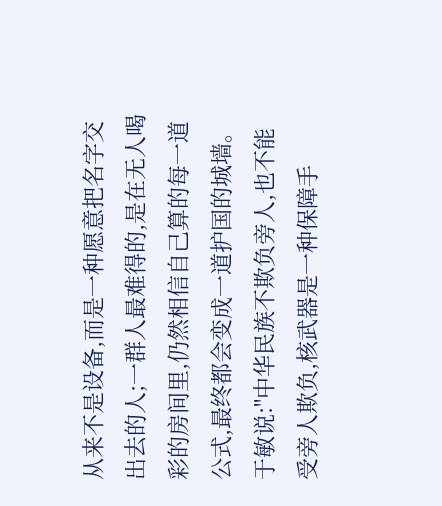从来不是设备,而是一种愿意把名字交出去的人;一群人最难得的,是在无人喝彩的房间里,仍然相信自己算的每一道公式,最终都会变成一道护国的城墙。
于敏说:"中华民族不欺负旁人,也不能受旁人欺负,核武器是一种保障手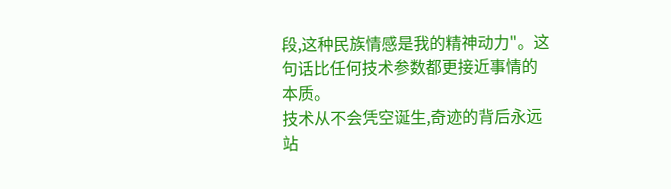段,这种民族情感是我的精神动力"。这句话比任何技术参数都更接近事情的本质。
技术从不会凭空诞生,奇迹的背后永远站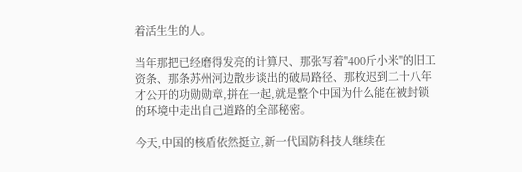着活生生的人。

当年那把已经磨得发亮的计算尺、那张写着"400斤小米"的旧工资条、那条苏州河边散步谈出的破局路径、那枚迟到二十八年才公开的功勋勋章,拼在一起,就是整个中国为什么能在被封锁的环境中走出自己道路的全部秘密。

今天,中国的核盾依然挺立,新一代国防科技人继续在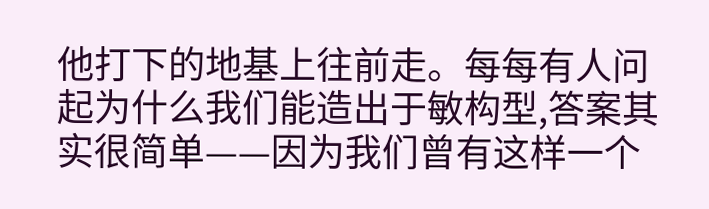他打下的地基上往前走。每每有人问起为什么我们能造出于敏构型,答案其实很简单——因为我们曾有这样一个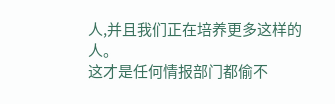人,并且我们正在培养更多这样的人。
这才是任何情报部门都偷不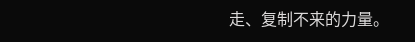走、复制不来的力量。